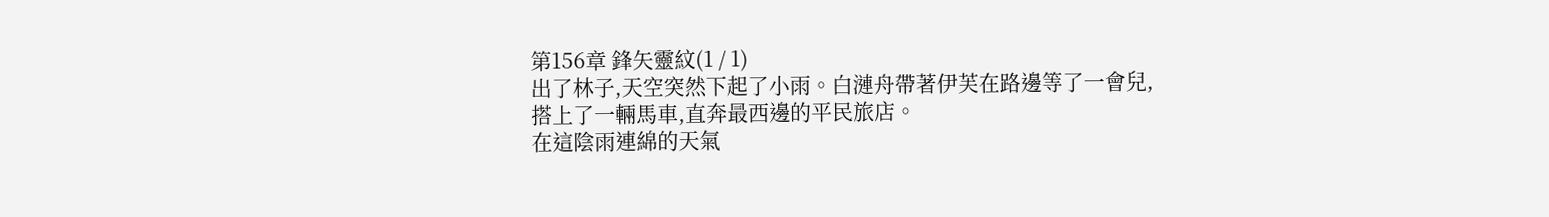第156章 鋒矢靈紋(1 / 1)
出了林子,天空突然下起了小雨。白漣舟帶著伊芙在路邊等了一會兒,搭上了一輛馬車,直奔最西邊的平民旅店。
在這陰雨連綿的天氣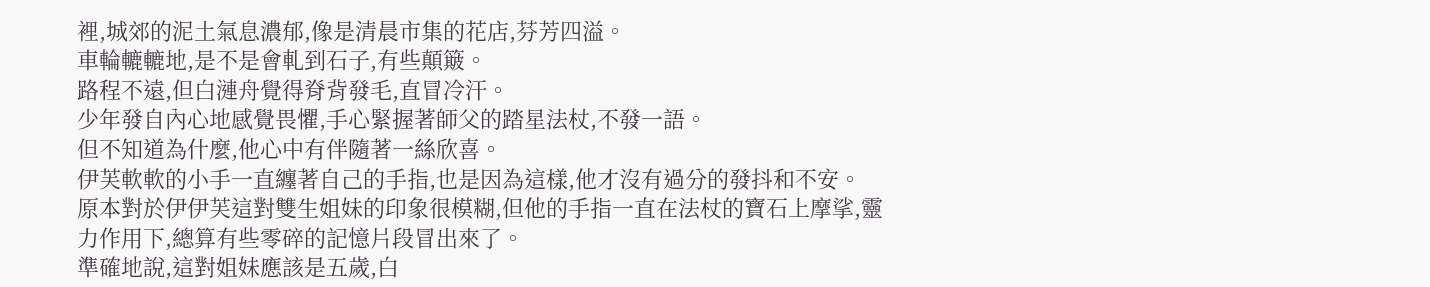裡,城郊的泥土氣息濃郁,像是清晨市集的花店,芬芳四溢。
車輪轆轆地,是不是會軋到石子,有些顛簸。
路程不遠,但白漣舟覺得脊背發毛,直冒冷汗。
少年發自內心地感覺畏懼,手心緊握著師父的踏星法杖,不發一語。
但不知道為什麼,他心中有伴隨著一絲欣喜。
伊芙軟軟的小手一直纏著自己的手指,也是因為這樣,他才沒有過分的發抖和不安。
原本對於伊伊芙這對雙生姐妹的印象很模糊,但他的手指一直在法杖的寶石上摩挲,靈力作用下,總算有些零碎的記憶片段冒出來了。
準確地說,這對姐妹應該是五歲,白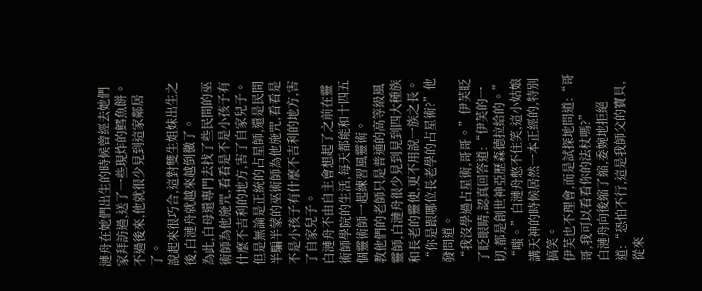漣舟在她們出生的時候曾經去她們家拜訪過,送了一些現炸的鱈魚餅。
不過後來,他就很少見到這家鄰居了。
說起來很巧合,這對雙生姐妹出生之後,白漣舟就越來越倒黴了。
為此,白母還專門去找了些民間的巫術師為他施咒,看看是不是小孩子有什麼不吉利的地方,害了自家兒子。
但是無論是正統的占星師,還是民間半騙半蒙的巫術師為他施咒,看看是不是小孩子有什麼不吉利的地方,害了自家兒子。
白漣舟不由自主會想起了之前在靈術師學院的生活,每天都能和十四五個靈術師一起練習風靈術。
教他們的老師只是普通的高等級風靈師,白漣舟很少見到見到四大種族和長老的靈使,更不用說一族之長。
“你是跟哪位長老學的占星術?”他發問道。
“我沒學過占星術,哥哥。”伊芙眨了眨眼睛,認真回答道:“伊芙的一切,都是創世神亞歷森德拉給的。”
“嗤。”白漣舟憋不住笑,這小姑娘講天神的時候居然一本正經的,特別搞笑。
伊芙也不理會,而是試探地問道:“哥哥,我可以看看你的法杖嗎?”
白漣舟向後縮了縮,委婉地拒絕道:“恐怕不行,這是我師父的寶貝,從來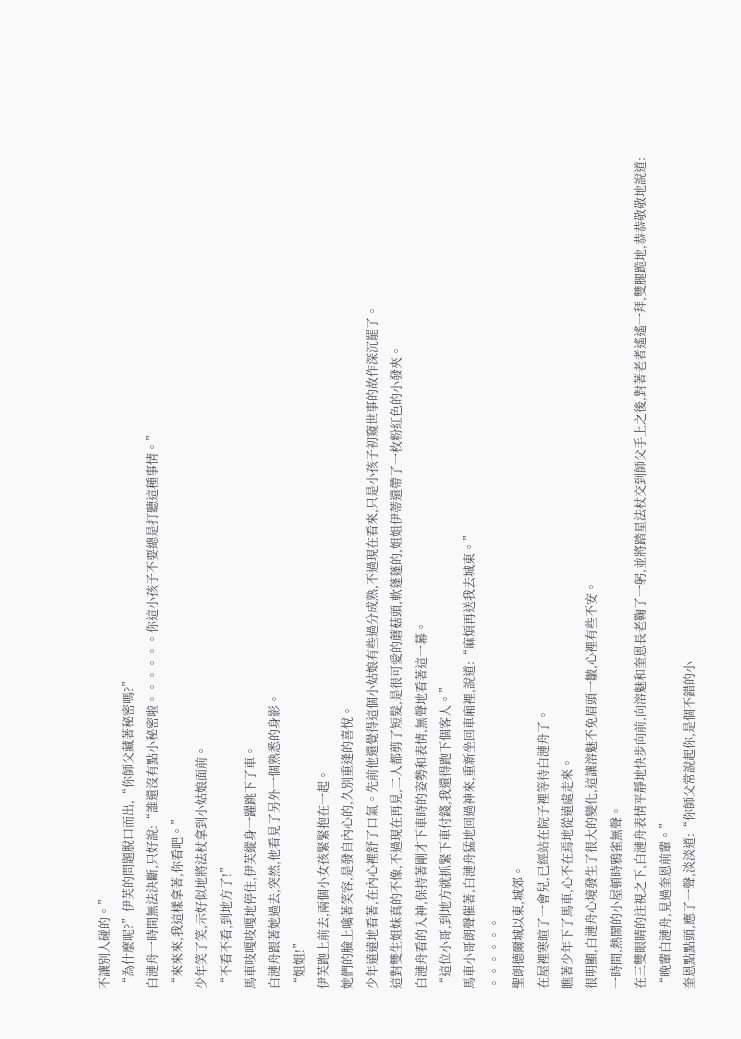不讓別人碰的。”
“為什麼呢?”伊芙的問題脫口而出,“你師父藏著秘密嗎?”
白漣舟一時間無法決斷,只好說:“誰還沒有點小秘密啦。。。。。。你這小孩子不要總是打聽這種事情。”
“來來來,我這樣拿著,你看吧。”
少年笑了笑,示好似地將法杖拿到小姑娘面前。
“不看不看,到地方了!”
馬車吱嘎吱嘎地停住,伊芙縱身一躍跳下了車。
白漣舟跟著她過去,突然,他看見了另外一個熟悉的身影。
“姐姐!”
伊芙跑上前去,兩個小女孩緊緊抱在一起。
她們的臉上噙著笑容,是發自內心的,久別重逢的喜悅。
少年遠遠地看著,在內心裡舒了口氣。先前他還覺得這個小姑娘有些過分成熟,不過現在看來,只是小孩子初窺世事的故作深沉罷了。
這對雙生姐妹真的不像,不過現在再見,二人都剪了短髮,是很可愛的蘑菇頭,軟蓬蓬的,姐姐伊蒂還帶了一枚粉紅色的小發夾。
白漣舟看的入神,保持著剛才下車時的姿勢和表情,無聲地看著這一幕。
“這位小哥,到地方就抓緊下車付錢,我還得跑下個客人。”
馬車小哥朗聲催著,白漣舟猛地回過神來,重新坐回車廂裡,說道:“麻煩再送我去城東。”
。。。。。。
聖朗德爾城以東,城郊。
在屋裡寒暄了一會兒,已經站在院子裡等待白漣舟了。
瞧著少年下了馬車,心不在焉地從遠處走來。
很明顯,白漣舟心境發生了很大的變化,這讓溶魅不免眉頭一皺,心裡有些不安。
一時間,熱鬧的小屋頓時鴉雀無聲。
在三雙眼睛的注視之下,白漣舟表情平靜地快步向前,向溶魅和奎恩長老鞠了一躬,並將踏星法杖交到師父手上之後,對著老者遙遙一拜,雙腿跪地,恭恭敬敬地說道:
“晚輩白漣舟,見過奎恩前輩。”
奎恩點點頭,應了一聲,淡淡道:“你師父常說起你,是個不錯的小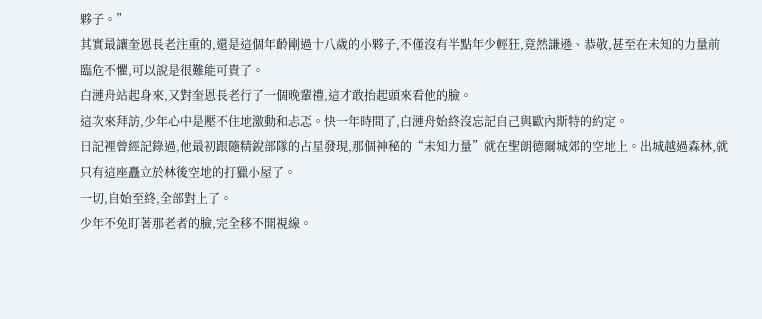夥子。”
其實最讓奎恩長老注重的,還是這個年齡剛過十八歲的小夥子,不僅沒有半點年少輕狂,竟然謙遜、恭敬,甚至在未知的力量前臨危不懼,可以說是很難能可貴了。
白漣舟站起身來,又對奎恩長老行了一個晚輩禮,這才敢抬起頭來看他的臉。
這次來拜訪,少年心中是壓不住地激動和忐忑。快一年時間了,白漣舟始終沒忘記自己與歐內斯特的約定。
日記裡曾經記錄過,他最初跟隨精銳部隊的占星發現,那個神秘的“未知力量”就在聖朗德爾城郊的空地上。出城越過森林,就只有這座矗立於林後空地的打獵小屋了。
一切,自始至終,全部對上了。
少年不免盯著那老者的臉,完全移不開視線。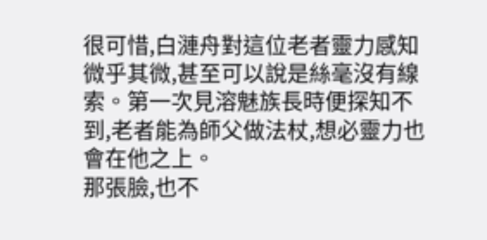很可惜,白漣舟對這位老者靈力感知微乎其微,甚至可以說是絲毫沒有線索。第一次見溶魅族長時便探知不到,老者能為師父做法杖,想必靈力也會在他之上。
那張臉,也不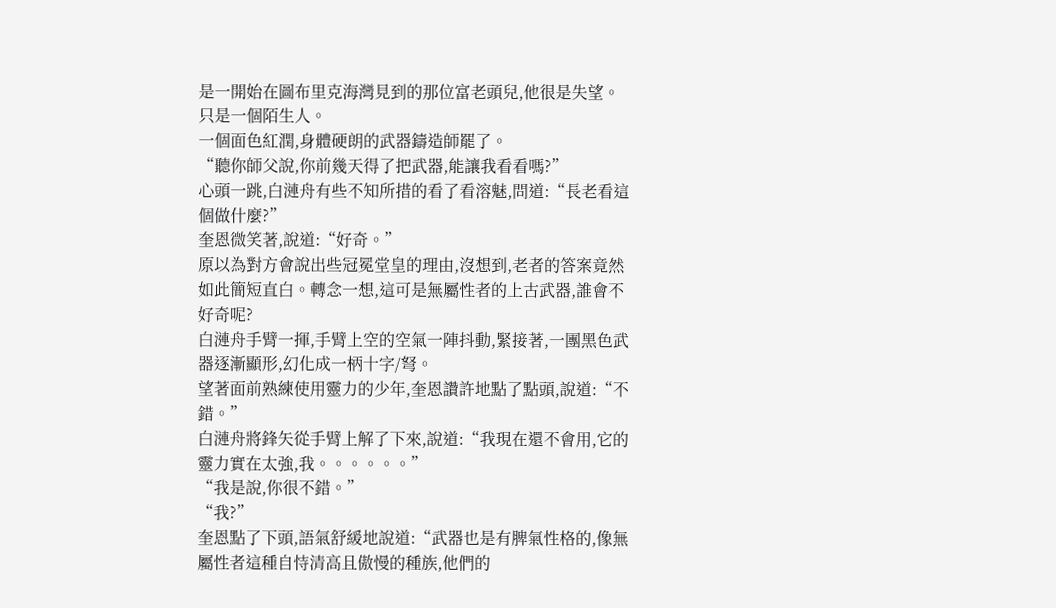是一開始在圖布里克海灣見到的那位富老頭兒,他很是失望。
只是一個陌生人。
一個面色紅潤,身體硬朗的武器鑄造師罷了。
“聽你師父說,你前幾天得了把武器,能讓我看看嗎?”
心頭一跳,白漣舟有些不知所措的看了看溶魅,問道:“長老看這個做什麼?”
奎恩微笑著,說道:“好奇。”
原以為對方會說出些冠冕堂皇的理由,沒想到,老者的答案竟然如此簡短直白。轉念一想,這可是無屬性者的上古武器,誰會不好奇呢?
白漣舟手臂一揮,手臂上空的空氣一陣抖動,緊接著,一團黑色武器逐漸顯形,幻化成一柄十字/弩。
望著面前熟練使用靈力的少年,奎恩讚許地點了點頭,說道:“不錯。”
白漣舟將鋒矢從手臂上解了下來,說道:“我現在還不會用,它的靈力實在太強,我。。。。。。”
“我是說,你很不錯。”
“我?”
奎恩點了下頭,語氣舒緩地說道:“武器也是有脾氣性格的,像無屬性者這種自恃清高且傲慢的種族,他們的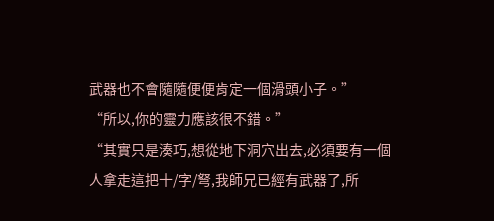武器也不會隨隨便便肯定一個滑頭小子。”
“所以,你的靈力應該很不錯。”
“其實只是湊巧,想從地下洞穴出去,必須要有一個人拿走這把十/字/弩,我師兄已經有武器了,所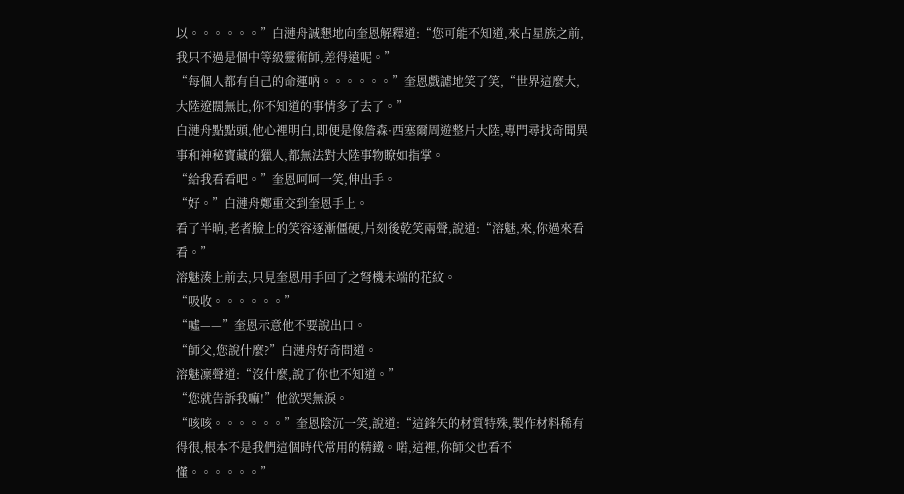以。。。。。。”白漣舟誠懇地向奎恩解釋道:“您可能不知道,來占星族之前,我只不過是個中等級靈術師,差得遠呢。”
“每個人都有自己的命運吶。。。。。。”奎恩戲謔地笑了笑,“世界這麼大,大陸遼闊無比,你不知道的事情多了去了。”
白漣舟點點頭,他心裡明白,即便是像詹森·西塞爾周遊整片大陸,專門尋找奇聞異事和神秘寶藏的獵人,都無法對大陸事物瞭如指掌。
“給我看看吧。”奎恩呵呵一笑,伸出手。
“好。”白漣舟鄭重交到奎恩手上。
看了半晌,老者臉上的笑容逐漸僵硬,片刻後乾笑兩聲,說道:“溶魅,來,你過來看看。”
溶魅湊上前去,只見奎恩用手回了之弩機末端的花紋。
“吸收。。。。。。”
“噓——”奎恩示意他不要說出口。
“師父,您說什麼?”白漣舟好奇問道。
溶魅凜聲道:“沒什麼,說了你也不知道。”
“您就告訴我嘛!”他欲哭無淚。
“咳咳。。。。。。”奎恩陰沉一笑,說道:“這鋒矢的材質特殊,製作材料稀有得很,根本不是我們這個時代常用的精鐵。喏,這裡,你師父也看不懂。。。。。。”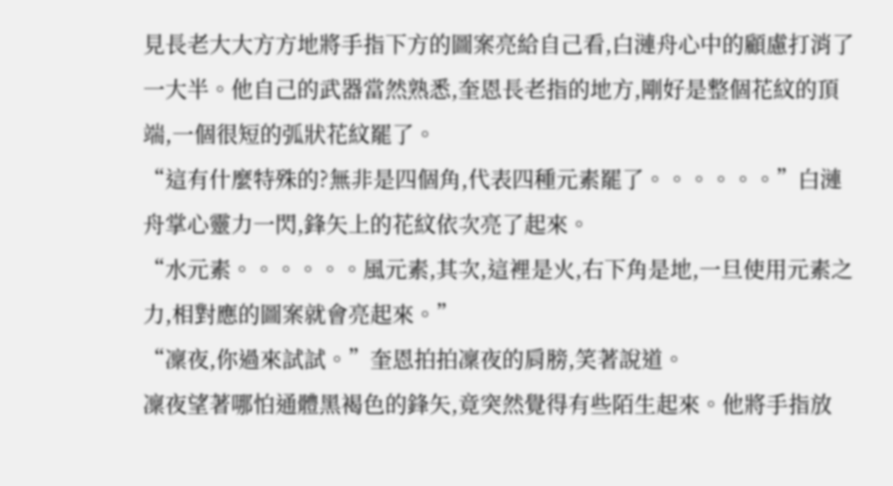見長老大大方方地將手指下方的圖案亮給自己看,白漣舟心中的顧慮打消了一大半。他自己的武器當然熟悉,奎恩長老指的地方,剛好是整個花紋的頂端,一個很短的弧狀花紋罷了。
“這有什麼特殊的?無非是四個角,代表四種元素罷了。。。。。。”白漣舟掌心靈力一閃,鋒矢上的花紋依次亮了起來。
“水元素。。。。。。風元素,其次,這裡是火,右下角是地,一旦使用元素之力,相對應的圖案就會亮起來。”
“凜夜,你過來試試。”奎恩拍拍凜夜的肩膀,笑著說道。
凜夜望著哪怕通體黑褐色的鋒矢,竟突然覺得有些陌生起來。他將手指放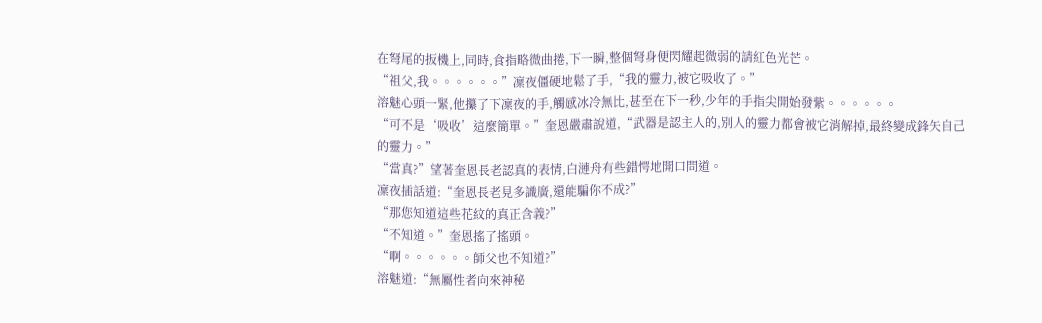在弩尾的扳機上,同時,食指略微曲捲,下一瞬,整個弩身便閃耀起微弱的請紅色光芒。
“祖父,我。。。。。。”凜夜僵硬地鬆了手,“我的靈力,被它吸收了。”
溶魅心頭一緊,他攥了下凜夜的手,觸感冰冷無比,甚至在下一秒,少年的手指尖開始發紫。。。。。。
“可不是‘吸收’這麼簡單。”奎恩嚴肅說道,“武器是認主人的,別人的靈力都會被它消解掉,最終變成鋒矢自己的靈力。”
“當真?”望著奎恩長老認真的表情,白漣舟有些錯愕地開口問道。
凜夜插話道:“奎恩長老見多識廣,還能騙你不成?”
“那您知道這些花紋的真正含義?”
“不知道。”奎恩搖了搖頭。
“啊。。。。。。師父也不知道?”
溶魅道:“無屬性者向來神秘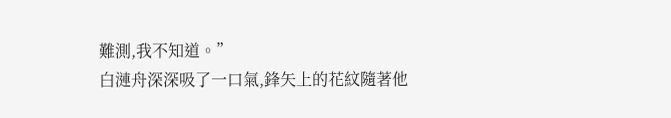難測,我不知道。”
白漣舟深深吸了一口氣,鋒矢上的花紋隨著他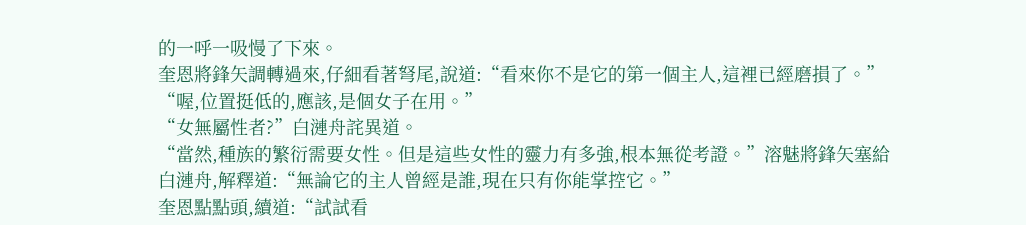的一呼一吸慢了下來。
奎恩將鋒矢調轉過來,仔細看著弩尾,說道:“看來你不是它的第一個主人,這裡已經磨損了。”
“喔,位置挺低的,應該,是個女子在用。”
“女無屬性者?”白漣舟詫異道。
“當然,種族的繁衍需要女性。但是這些女性的靈力有多強,根本無從考證。”溶魅將鋒矢塞給白漣舟,解釋道:“無論它的主人曾經是誰,現在只有你能掌控它。”
奎恩點點頭,續道:“試試看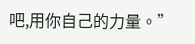吧,用你自己的力量。”